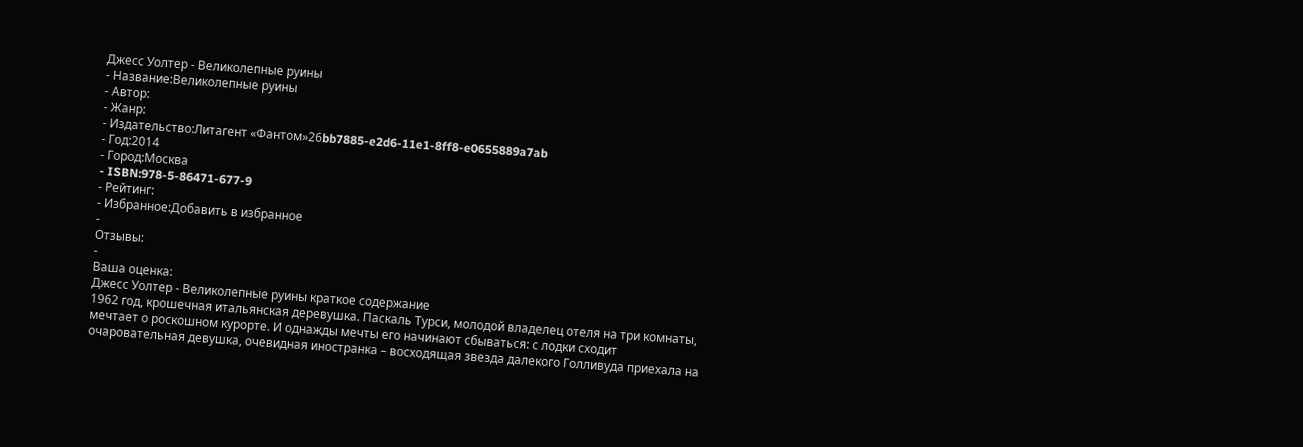Джесс Уолтер - Великолепные руины
- Название:Великолепные руины
- Автор:
- Жанр:
- Издательство:Литагент «Фантом»26bb7885-e2d6-11e1-8ff8-e0655889a7ab
- Год:2014
- Город:Москва
- ISBN:978-5-86471-677-9
- Рейтинг:
- Избранное:Добавить в избранное
-
Отзывы:
-
Ваша оценка:
Джесс Уолтер - Великолепные руины краткое содержание
1962 год, крошечная итальянская деревушка. Паскаль Турси, молодой владелец отеля на три комнаты, мечтает о роскошном курорте. И однажды мечты его начинают сбываться: с лодки сходит очаровательная девушка, очевидная иностранка – восходящая звезда далекого Голливуда приехала на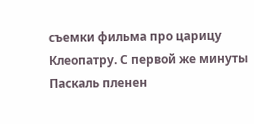съемки фильма про царицу Клеопатру. С первой же минуты Паскаль пленен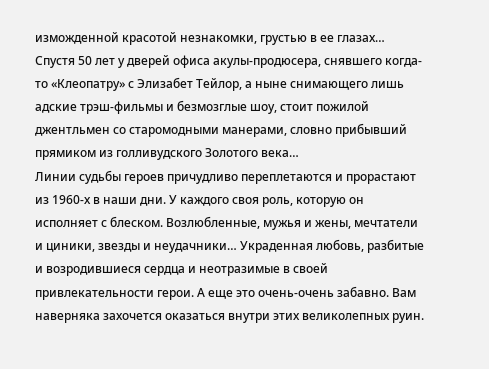изможденной красотой незнакомки, грустью в ее глазах…
Спустя 50 лет у дверей офиса акулы-продюсера, снявшего когда-то «Клеопатру» с Элизабет Тейлор, а ныне снимающего лишь адские трэш-фильмы и безмозглые шоу, стоит пожилой джентльмен со старомодными манерами, словно прибывший прямиком из голливудского Золотого века…
Линии судьбы героев причудливо переплетаются и прорастают из 1960-х в наши дни. У каждого своя роль, которую он исполняет с блеском. Возлюбленные, мужья и жены, мечтатели и циники, звезды и неудачники… Украденная любовь, разбитые и возродившиеся сердца и неотразимые в своей привлекательности герои. А еще это очень-очень забавно. Вам наверняка захочется оказаться внутри этих великолепных руин.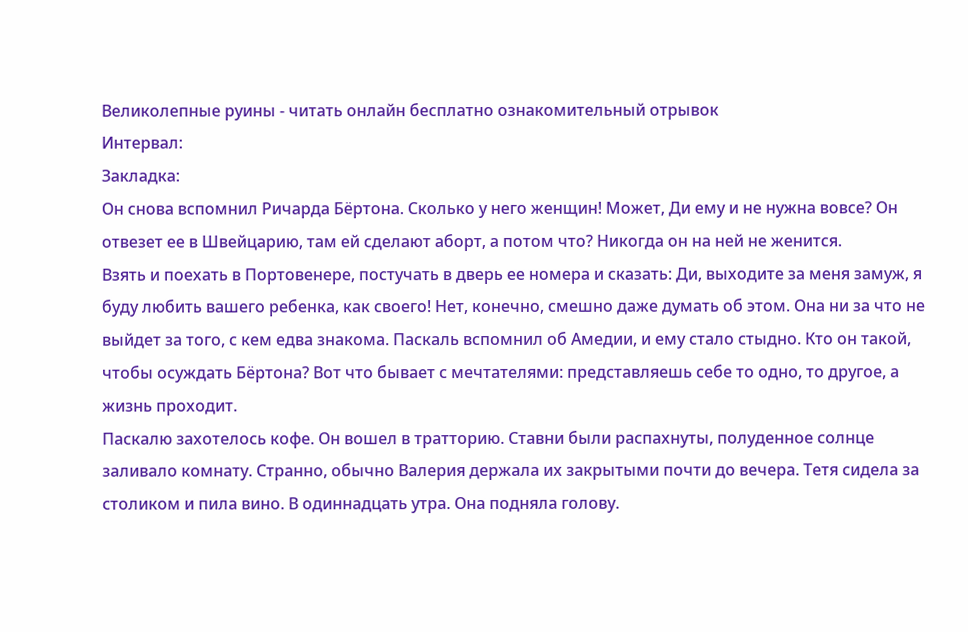Великолепные руины - читать онлайн бесплатно ознакомительный отрывок
Интервал:
Закладка:
Он снова вспомнил Ричарда Бёртона. Сколько у него женщин! Может, Ди ему и не нужна вовсе? Он отвезет ее в Швейцарию, там ей сделают аборт, а потом что? Никогда он на ней не женится.
Взять и поехать в Портовенере, постучать в дверь ее номера и сказать: Ди, выходите за меня замуж, я буду любить вашего ребенка, как своего! Нет, конечно, смешно даже думать об этом. Она ни за что не выйдет за того, с кем едва знакома. Паскаль вспомнил об Амедии, и ему стало стыдно. Кто он такой, чтобы осуждать Бёртона? Вот что бывает с мечтателями: представляешь себе то одно, то другое, а жизнь проходит.
Паскалю захотелось кофе. Он вошел в тратторию. Ставни были распахнуты, полуденное солнце заливало комнату. Странно, обычно Валерия держала их закрытыми почти до вечера. Тетя сидела за столиком и пила вино. В одиннадцать утра. Она подняла голову.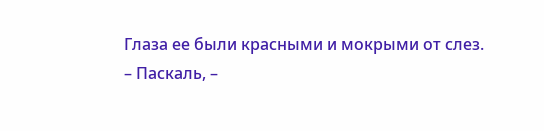Глаза ее были красными и мокрыми от слез.
– Паскаль, –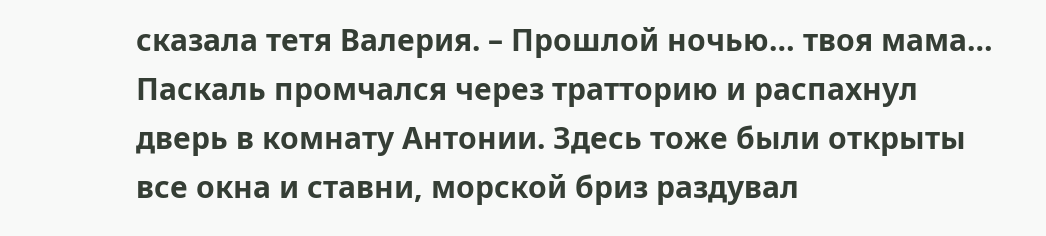сказала тетя Валерия. – Прошлой ночью… твоя мама…
Паскаль промчался через тратторию и распахнул дверь в комнату Антонии. Здесь тоже были открыты все окна и ставни, морской бриз раздувал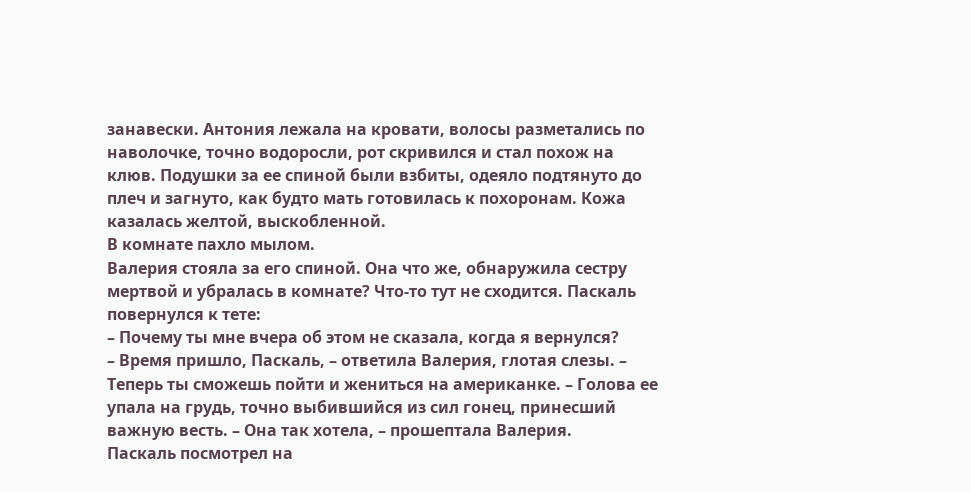занавески. Антония лежала на кровати, волосы разметались по наволочке, точно водоросли, рот скривился и стал похож на клюв. Подушки за ее спиной были взбиты, одеяло подтянуто до плеч и загнуто, как будто мать готовилась к похоронам. Кожа казалась желтой, выскобленной.
В комнате пахло мылом.
Валерия стояла за его спиной. Она что же, обнаружила сестру мертвой и убралась в комнате? Что-то тут не сходится. Паскаль повернулся к тете:
– Почему ты мне вчера об этом не сказала, когда я вернулся?
– Время пришло, Паскаль, – ответила Валерия, глотая слезы. – Теперь ты сможешь пойти и жениться на американке. – Голова ее упала на грудь, точно выбившийся из сил гонец, принесший важную весть. – Она так хотела, – прошептала Валерия.
Паскаль посмотрел на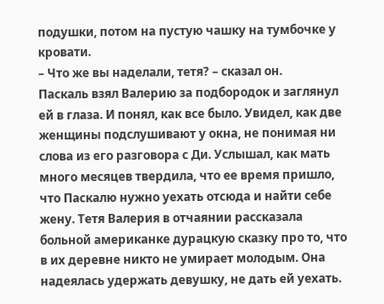подушки, потом на пустую чашку на тумбочке у кровати.
– Что же вы наделали, тетя? – сказал он.
Паскаль взял Валерию за подбородок и заглянул ей в глаза. И понял, как все было. Увидел, как две женщины подслушивают у окна, не понимая ни слова из его разговора с Ди. Услышал, как мать много месяцев твердила, что ее время пришло, что Паскалю нужно уехать отсюда и найти себе жену. Тетя Валерия в отчаянии рассказала больной американке дурацкую сказку про то, что в их деревне никто не умирает молодым. Она надеялась удержать девушку, не дать ей уехать.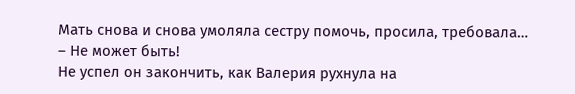Мать снова и снова умоляла сестру помочь, просила, требовала…
– Не может быть!
Не успел он закончить, как Валерия рухнула на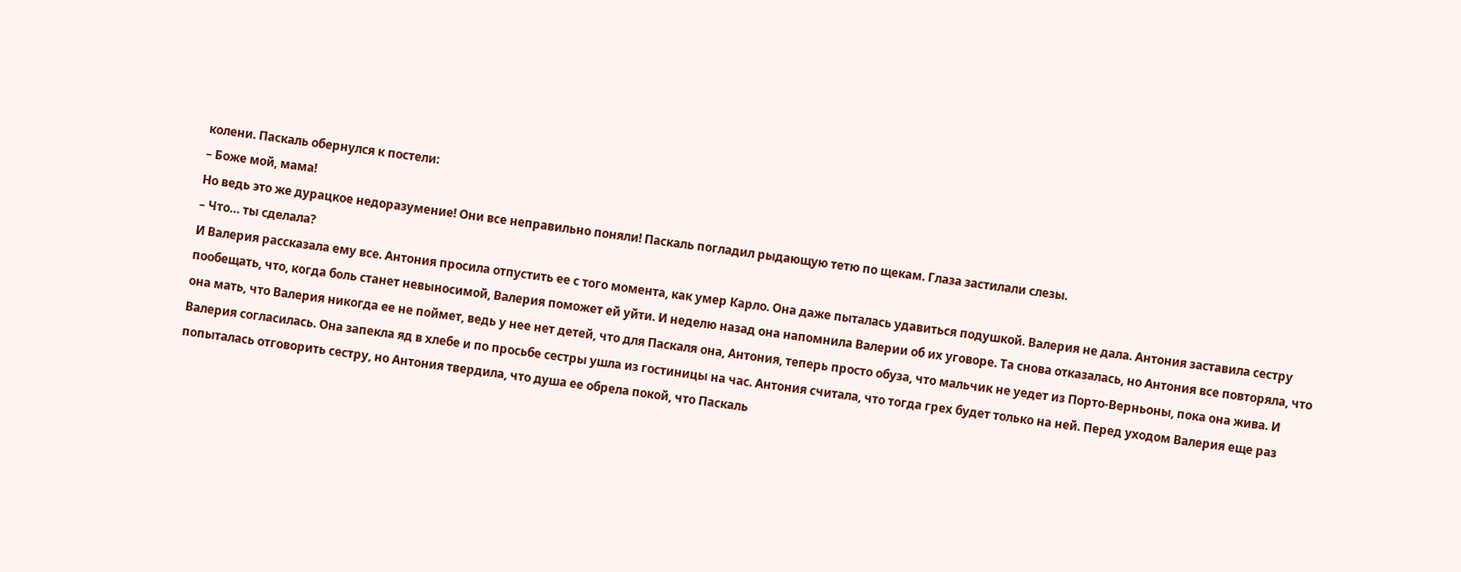колени. Паскаль обернулся к постели:
– Боже мой, мама!
Но ведь это же дурацкое недоразумение! Они все неправильно поняли! Паскаль погладил рыдающую тетю по щекам. Глаза застилали слезы.
– Что… ты сделала?
И Валерия рассказала ему все. Антония просила отпустить ее с того момента, как умер Карло. Она даже пыталась удавиться подушкой. Валерия не дала. Антония заставила сестру пообещать, что, когда боль станет невыносимой, Валерия поможет ей уйти. И неделю назад она напомнила Валерии об их уговоре. Та снова отказалась, но Антония все повторяла, что она мать, что Валерия никогда ее не поймет, ведь у нее нет детей, что для Паскаля она, Антония, теперь просто обуза, что мальчик не уедет из Порто-Верньоны, пока она жива. И Валерия согласилась. Она запекла яд в хлебе и по просьбе сестры ушла из гостиницы на час. Антония считала, что тогда грех будет только на ней. Перед уходом Валерия еще раз попыталась отговорить сестру, но Антония твердила, что душа ее обрела покой, что Паскаль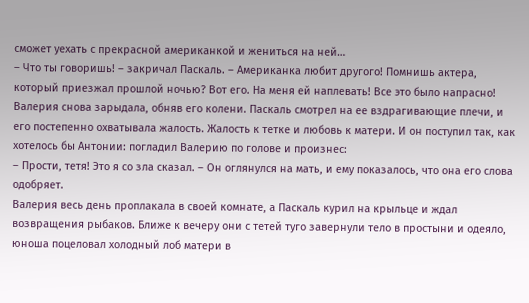сможет уехать с прекрасной американкой и жениться на ней…
– Что ты говоришь! – закричал Паскаль. – Американка любит другого! Помнишь актера, который приезжал прошлой ночью? Вот его. На меня ей наплевать! Все это было напрасно!
Валерия снова зарыдала, обняв его колени. Паскаль смотрел на ее вздрагивающие плечи, и его постепенно охватывала жалость. Жалость к тетке и любовь к матери. И он поступил так, как хотелось бы Антонии: погладил Валерию по голове и произнес:
– Прости, тетя! Это я со зла сказал. – Он оглянулся на мать, и ему показалось, что она его слова одобряет.
Валерия весь день проплакала в своей комнате, а Паскаль курил на крыльце и ждал возвращения рыбаков. Ближе к вечеру они с тетей туго завернули тело в простыни и одеяло, юноша поцеловал холодный лоб матери в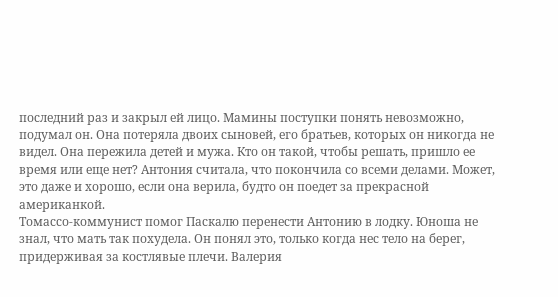последний раз и закрыл ей лицо. Мамины поступки понять невозможно, подумал он. Она потеряла двоих сыновей, его братьев, которых он никогда не видел. Она пережила детей и мужа. Кто он такой, чтобы решать, пришло ее время или еще нет? Антония считала, что покончила со всеми делами. Может, это даже и хорошо, если она верила, будто он поедет за прекрасной американкой.
Томассо-коммунист помог Паскалю перенести Антонию в лодку. Юноша не знал, что мать так похудела. Он понял это, только когда нес тело на берег, придерживая за костлявые плечи. Валерия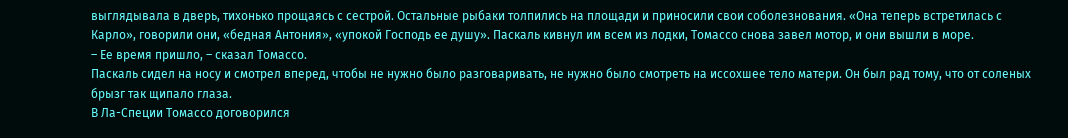выглядывала в дверь, тихонько прощаясь с сестрой. Остальные рыбаки толпились на площади и приносили свои соболезнования. «Она теперь встретилась с Карло», говорили они, «бедная Антония», «упокой Господь ее душу». Паскаль кивнул им всем из лодки, Томассо снова завел мотор, и они вышли в море.
– Ее время пришло, – сказал Томассо.
Паскаль сидел на носу и смотрел вперед, чтобы не нужно было разговаривать, не нужно было смотреть на иссохшее тело матери. Он был рад тому, что от соленых брызг так щипало глаза.
В Ла-Специи Томассо договорился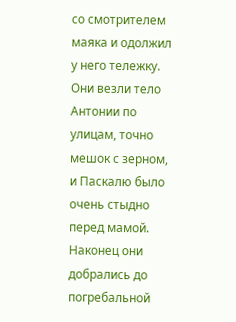со смотрителем маяка и одолжил у него тележку. Они везли тело Антонии по улицам, точно мешок с зерном, и Паскалю было очень стыдно перед мамой. Наконец они добрались до погребальной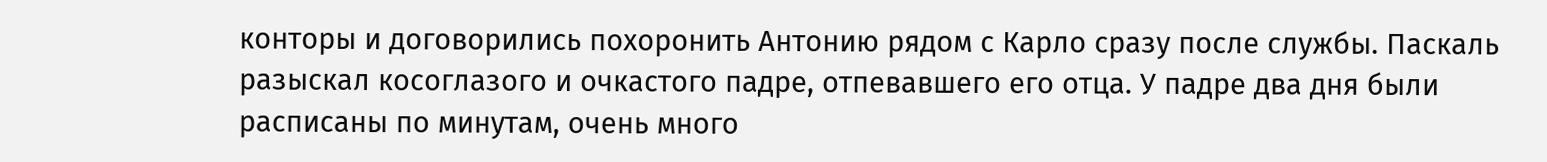конторы и договорились похоронить Антонию рядом с Карло сразу после службы. Паскаль разыскал косоглазого и очкастого падре, отпевавшего его отца. У падре два дня были расписаны по минутам, очень много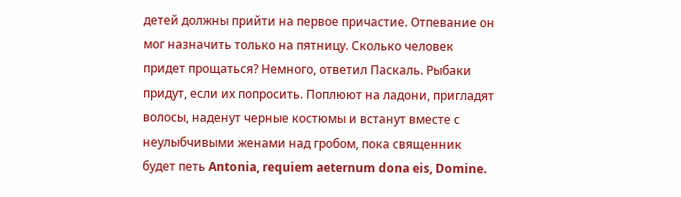детей должны прийти на первое причастие. Отпевание он мог назначить только на пятницу. Сколько человек придет прощаться? Немного, ответил Паскаль. Рыбаки придут, если их попросить. Поплюют на ладони, пригладят волосы, наденут черные костюмы и встанут вместе с неулыбчивыми женами над гробом, пока священник будет петь Antonia, requiem aeternum dona eis, Domine.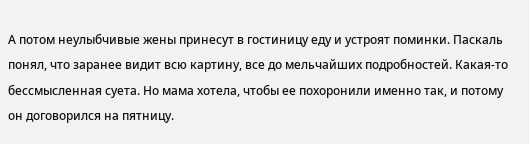А потом неулыбчивые жены принесут в гостиницу еду и устроят поминки. Паскаль понял, что заранее видит всю картину, все до мельчайших подробностей. Какая-то бессмысленная суета. Но мама хотела, чтобы ее похоронили именно так, и потому он договорился на пятницу.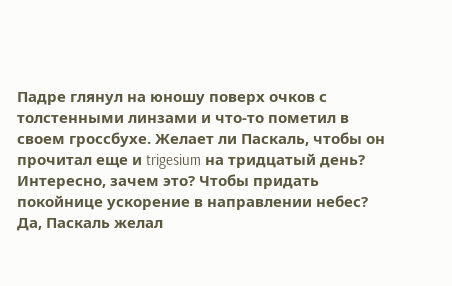Падре глянул на юношу поверх очков с толстенными линзами и что-то пометил в своем гроссбухе. Желает ли Паскаль, чтобы он прочитал еще и trigesium на тридцатый день? Интересно, зачем это? Чтобы придать покойнице ускорение в направлении небес? Да, Паскаль желал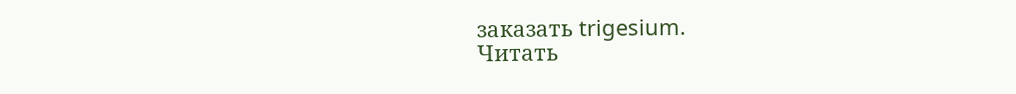заказать trigesium.
Читать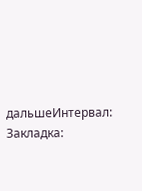дальшеИнтервал:
Закладка: